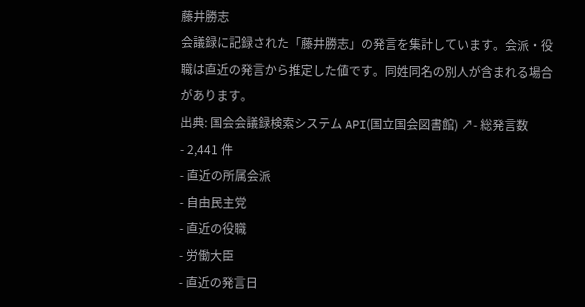藤井勝志
会議録に記録された「藤井勝志」の発言を集計しています。会派・役職は直近の発言から推定した値です。同姓同名の別人が含まれる場合があります。
出典: 国会会議録検索システム API(国立国会図書館) ↗- 総発言数
- 2,441 件
- 直近の所属会派
- 自由民主党
- 直近の役職
- 労働大臣
- 直近の発言日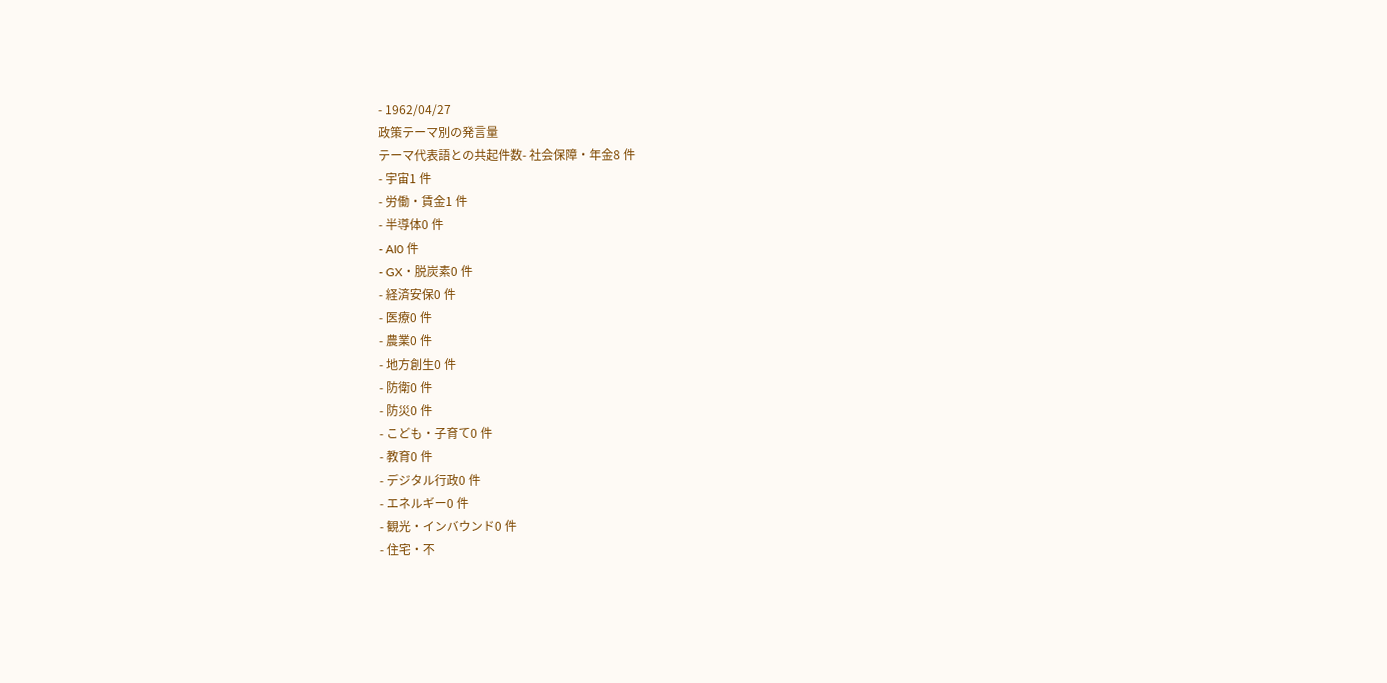- 1962/04/27
政策テーマ別の発言量
テーマ代表語との共起件数- 社会保障・年金8 件
- 宇宙1 件
- 労働・賃金1 件
- 半導体0 件
- AI0 件
- GX・脱炭素0 件
- 経済安保0 件
- 医療0 件
- 農業0 件
- 地方創生0 件
- 防衛0 件
- 防災0 件
- こども・子育て0 件
- 教育0 件
- デジタル行政0 件
- エネルギー0 件
- 観光・インバウンド0 件
- 住宅・不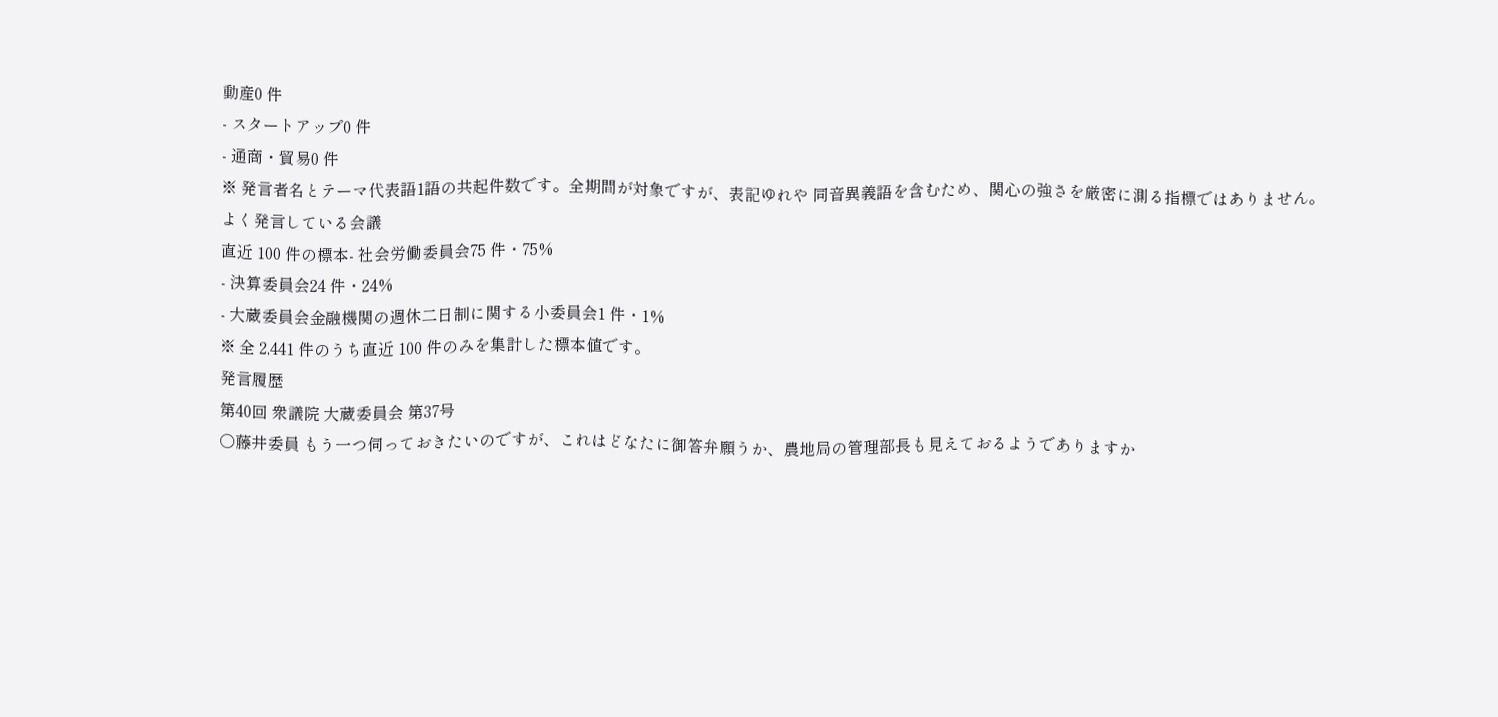動産0 件
- スタートアップ0 件
- 通商・貿易0 件
※ 発言者名とテーマ代表語1語の共起件数です。全期間が対象ですが、表記ゆれや 同音異義語を含むため、関心の強さを厳密に測る指標ではありません。
よく発言している会議
直近 100 件の標本- 社会労働委員会75 件・75%
- 決算委員会24 件・24%
- 大蔵委員会金融機関の週休二日制に関する小委員会1 件・1%
※ 全 2,441 件のうち直近 100 件のみを集計した標本値です。
発言履歴
第40回 衆議院 大蔵委員会 第37号
○藤井委員 もう一つ伺っておきたいのですが、これはどなたに御答弁願うか、農地局の管理部長も見えておるようでありますか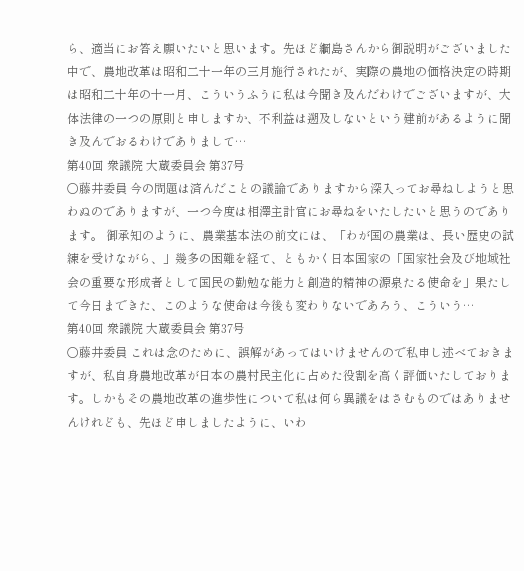ら、適当にお答え願いたいと思います。先ほど綱島さんから御説明がございました中で、農地改革は昭和二十一年の三月施行されたが、実際の農地の価格決定の時期は昭和二十年の十一月、こういうふうに私は今聞き及んだわけでございますが、大体法律の一つの原則と申しますか、不利益は遡及しないという建前があるように聞き及んでおるわけでありまして…
第40回 衆議院 大蔵委員会 第37号
○藤井委員 今の問題は済んだことの議論でありますから深入ってお尋ねしようと思わぬのでありますが、一つ今度は相澤主計官にお尋ねをいたしたいと思うのであります。 御承知のように、農業基本法の前文には、「わが国の農業は、長い歴史の試練を受けながら、」幾多の困難を経て、ともかく日本国家の「国家社会及び地域社会の重要な形成者として国民の勤勉な能力と創造的精神の源泉たる使命を」果たして今日まできた、このような使命は今後も変わりないであろう、こういう…
第40回 衆議院 大蔵委員会 第37号
○藤井委員 これは念のために、誤解があってはいけませんので私申し述べておきますが、私自身農地改革が日本の農村民主化に占めた役割を高く評価いたしております。しかもその農地改革の進歩性について私は何ら異議をはさむものではありませんけれども、先ほど申しましたように、いわ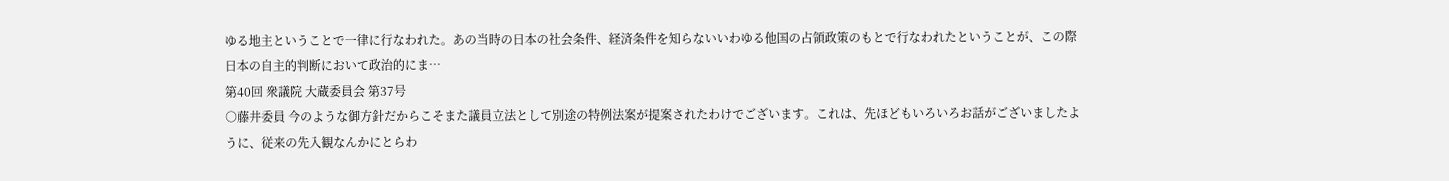ゆる地主ということで一律に行なわれた。あの当時の日本の社会条件、経済条件を知らないいわゆる他国の占領政策のもとで行なわれたということが、この際日本の自主的判断において政治的にま…
第40回 衆議院 大蔵委員会 第37号
○藤井委員 今のような御方針だからこそまた議員立法として別途の特例法案が提案されたわけでございます。これは、先ほどもいろいろお話がございましたように、従来の先入観なんかにとらわ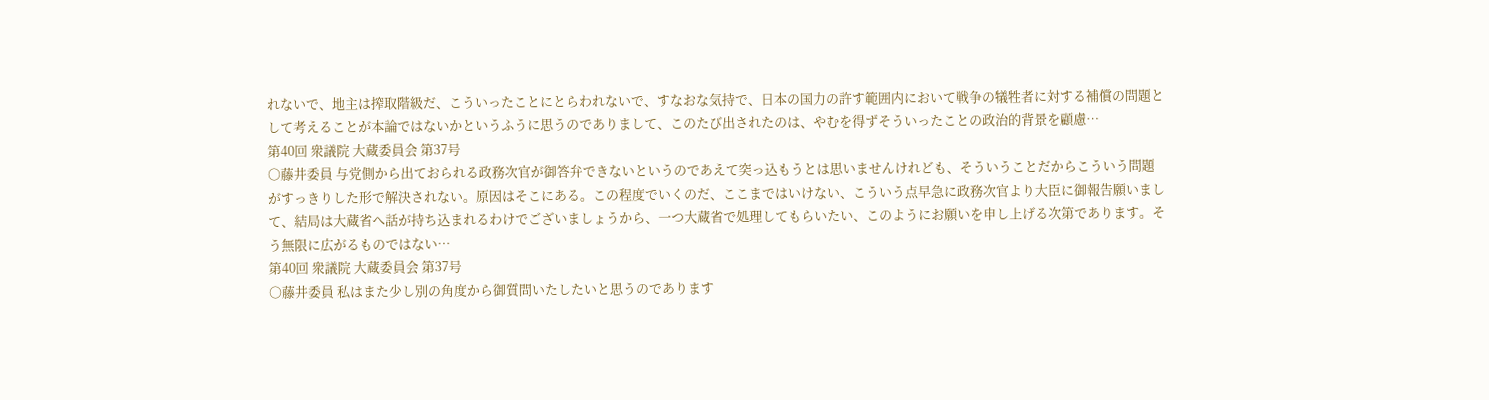れないで、地主は搾取階級だ、こういったことにとらわれないで、すなおな気持で、日本の国力の許す範囲内において戦争の犠牲者に対する補償の問題として考えることが本論ではないかというふうに思うのでありまして、このたび出されたのは、やむを得ずそういったことの政治的背景を顧慮…
第40回 衆議院 大蔵委員会 第37号
○藤井委員 与党側から出ておられる政務次官が御答弁できないというのであえて突っ込もうとは思いませんけれども、そういうことだからこういう問題がすっきりした形で解決されない。原因はそこにある。この程度でいくのだ、ここまではいけない、こういう点早急に政務次官より大臣に御報告願いまして、結局は大蔵省へ話が持ち込まれるわけでございましょうから、一つ大蔵省で処理してもらいたい、このようにお願いを申し上げる次第であります。そう無限に広がるものではない…
第40回 衆議院 大蔵委員会 第37号
○藤井委員 私はまた少し別の角度から御質問いたしたいと思うのであります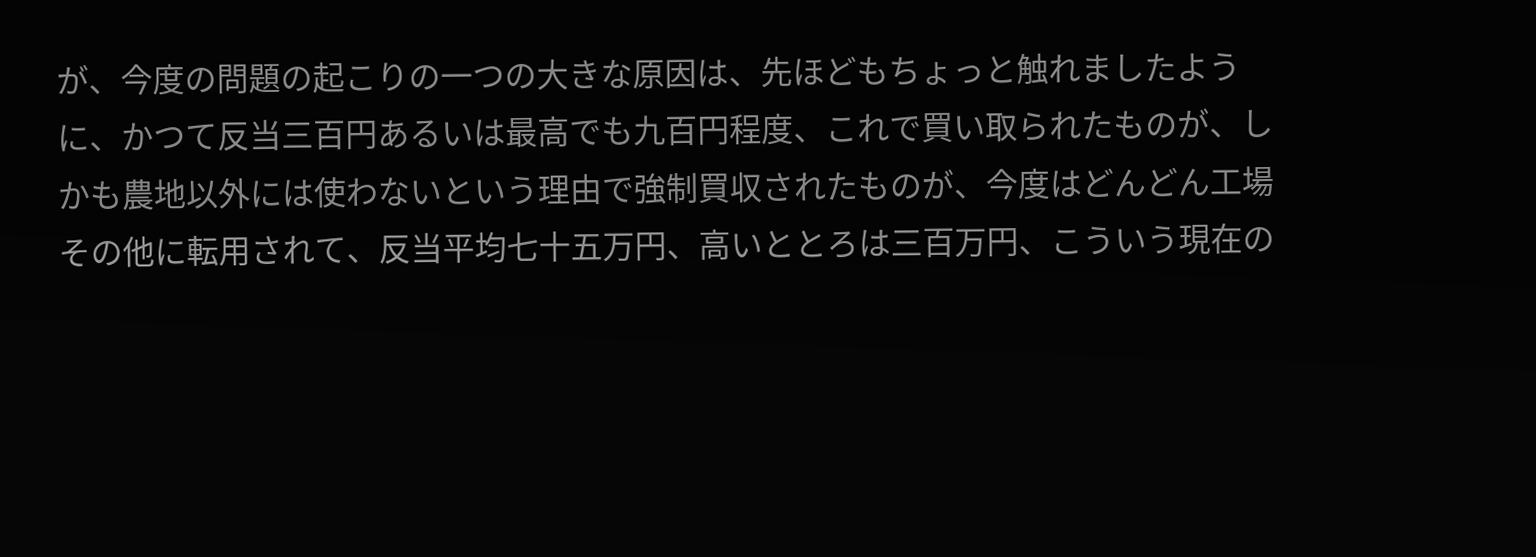が、今度の問題の起こりの一つの大きな原因は、先ほどもちょっと触れましたように、かつて反当三百円あるいは最高でも九百円程度、これで買い取られたものが、しかも農地以外には使わないという理由で強制買収されたものが、今度はどんどん工場その他に転用されて、反当平均七十五万円、高いととろは三百万円、こういう現在の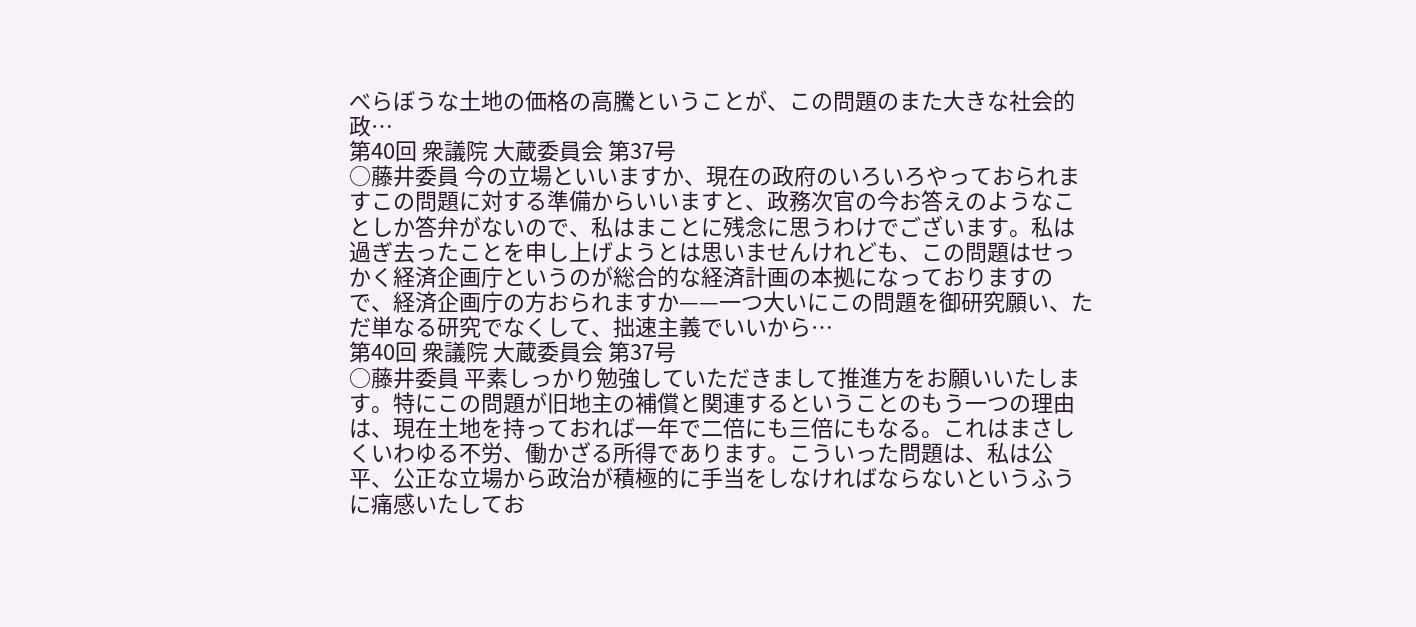べらぼうな土地の価格の高騰ということが、この問題のまた大きな社会的政…
第40回 衆議院 大蔵委員会 第37号
○藤井委員 今の立場といいますか、現在の政府のいろいろやっておられますこの問題に対する準備からいいますと、政務次官の今お答えのようなことしか答弁がないので、私はまことに残念に思うわけでございます。私は過ぎ去ったことを申し上げようとは思いませんけれども、この問題はせっかく経済企画庁というのが総合的な経済計画の本拠になっておりますので、経済企画庁の方おられますか——一つ大いにこの問題を御研究願い、ただ単なる研究でなくして、拙速主義でいいから…
第40回 衆議院 大蔵委員会 第37号
○藤井委員 平素しっかり勉強していただきまして推進方をお願いいたします。特にこの問題が旧地主の補償と関連するということのもう一つの理由は、現在土地を持っておれば一年で二倍にも三倍にもなる。これはまさしくいわゆる不労、働かざる所得であります。こういった問題は、私は公平、公正な立場から政治が積極的に手当をしなければならないというふうに痛感いたしてお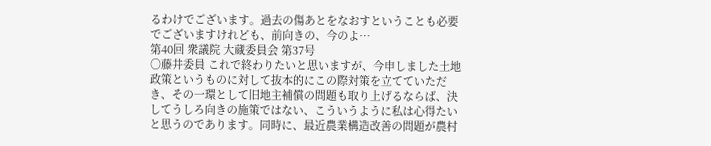るわけでございます。過去の傷あとをなおすということも必要でございますけれども、前向きの、今のよ…
第40回 衆議院 大蔵委員会 第37号
○藤井委員 これで終わりたいと思いますが、今申しました土地政策というものに対して抜本的にこの際対策を立てていただき、その一環として旧地主補償の問題も取り上げるならば、決してうしろ向きの施策ではない、こういうように私は心得たいと思うのであります。同時に、最近農業構造改善の問題が農村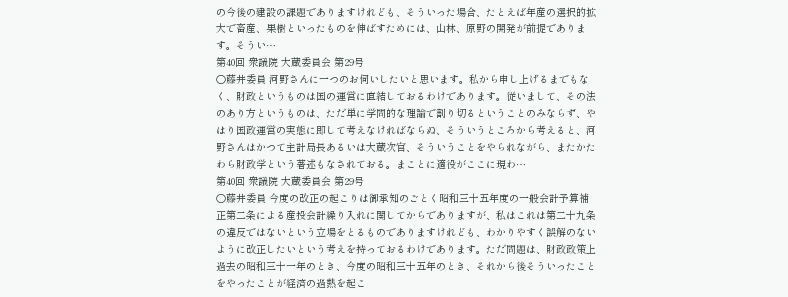の今後の建設の課題でありますけれども、そういった場合、たとえば年産の選択的拡大で畜産、果樹といったものを伸ばすためには、山林、原野の開発が前提であります。そうい…
第40回 衆議院 大蔵委員会 第29号
○藤井委員 河野さんに一つのお伺いしたいと思います。私から申し上げるまでもなく、財政というものは国の運営に直結しておるわけであります。従いまして、その法のあり方というものは、ただ単に学問的な理論で割り切るということのみならず、やはり国政運営の実態に即して考えなければならぬ、そういうところから考えると、河野さんはかつて主計局長あるいは大蔵次官、そういうことをやられながら、またかたわら財政学という著述もなされておる。まことに適役がここに現わ…
第40回 衆議院 大蔵委員会 第29号
○藤井委員 今度の改正の起こりは御承知のごとく昭和三十五年度の一般会計予算補正第二条による産投会計繰り入れに関してからでありますが、私はこれは第二十九条の違反ではないという立場をとるものでありますけれども、わかりやすく誤解のないように改正したいという考えを持っておるわけであります。ただ問題は、財政政策上過去の昭和三十一年のとき、今度の昭和三十五年のとき、それから後そういったことをやったことが経済の過熱を起こ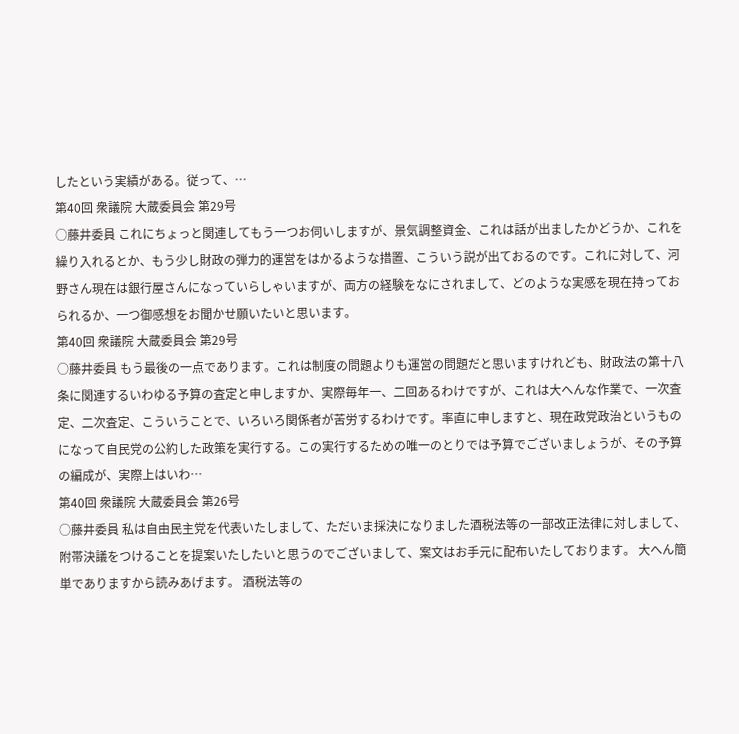したという実績がある。従って、…
第40回 衆議院 大蔵委員会 第29号
○藤井委員 これにちょっと関連してもう一つお伺いしますが、景気調整資金、これは話が出ましたかどうか、これを繰り入れるとか、もう少し財政の弾力的運営をはかるような措置、こういう説が出ておるのです。これに対して、河野さん現在は銀行屋さんになっていらしゃいますが、両方の経験をなにされまして、どのような実感を現在持っておられるか、一つ御感想をお聞かせ願いたいと思います。
第40回 衆議院 大蔵委員会 第29号
○藤井委員 もう最後の一点であります。これは制度の問題よりも運営の問題だと思いますけれども、財政法の第十八条に関連するいわゆる予算の査定と申しますか、実際毎年一、二回あるわけですが、これは大へんな作業で、一次査定、二次査定、こういうことで、いろいろ関係者が苦労するわけです。率直に申しますと、現在政党政治というものになって自民党の公約した政策を実行する。この実行するための唯一のとりでは予算でございましょうが、その予算の編成が、実際上はいわ…
第40回 衆議院 大蔵委員会 第26号
○藤井委員 私は自由民主党を代表いたしまして、ただいま採決になりました酒税法等の一部改正法律に対しまして、附帯決議をつけることを提案いたしたいと思うのでございまして、案文はお手元に配布いたしております。 大へん簡単でありますから読みあげます。 酒税法等の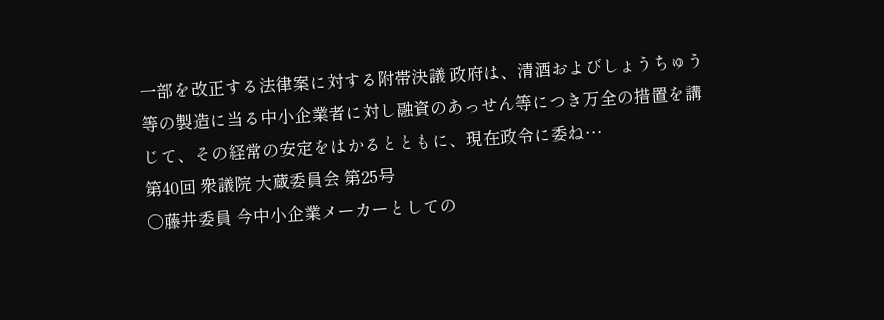一部を改正する法律案に対する附帯決議 政府は、清酒およびしょうちゅう等の製造に当る中小企業者に対し融資のあっせん等につき万全の措置を講じて、その経常の安定をはかるとともに、現在政令に委ね…
第40回 衆議院 大蔵委員会 第25号
○藤井委員 今中小企業メーカーとしての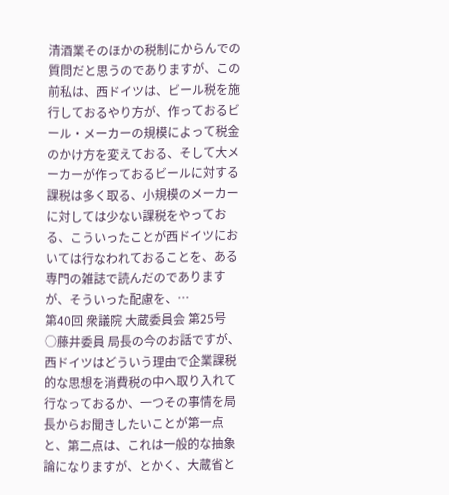清酒業そのほかの税制にからんでの質問だと思うのでありますが、この前私は、西ドイツは、ビール税を施行しておるやり方が、作っておるビール・メーカーの規模によって税金のかけ方を変えておる、そして大メーカーが作っておるビールに対する課税は多く取る、小規模のメーカーに対しては少ない課税をやっておる、こういったことが西ドイツにおいては行なわれておることを、ある専門の雑誌で読んだのでありますが、そういった配慮を、…
第40回 衆議院 大蔵委員会 第25号
○藤井委員 局長の今のお話ですが、西ドイツはどういう理由で企業課税的な思想を消費税の中へ取り入れて行なっておるか、一つその事情を局長からお聞きしたいことが第一点と、第二点は、これは一般的な抽象論になりますが、とかく、大蔵省と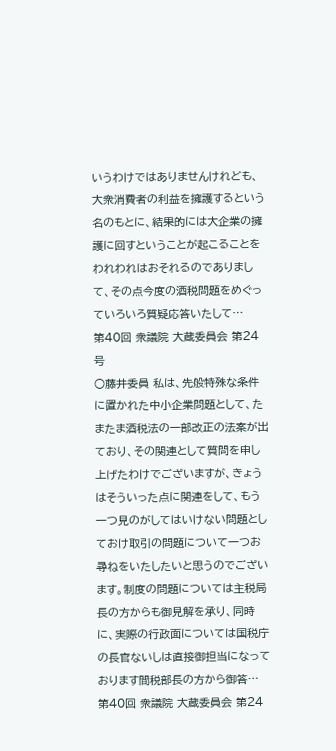いうわけではありませんけれども、大衆消費者の利益を擁護するという名のもとに、結果的には大企業の擁護に回すということが起こることをわれわれはおそれるのでありまして、その点今度の酒税問題をめぐっていろいろ質疑応答いたして…
第40回 衆議院 大蔵委員会 第24号
○藤井委員 私は、先般特殊な条件に置かれた中小企業問題として、たまたま酒税法の一部改正の法案が出ており、その関連として質問を申し上げたわけでございますが、きょうはそういった点に関連をして、もう一つ見のがしてはいけない問題としておけ取引の問題について一つお尋ねをいたしたいと思うのでございます。制度の問題については主税局長の方からも御見解を承り、同時に、実際の行政面については国税庁の長官ないしは直接御担当になっております間税部長の方から御答…
第40回 衆議院 大蔵委員会 第24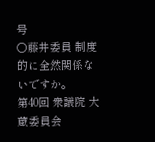号
○藤井委員 制度的に全然関係ないですか。
第40回 衆議院 大蔵委員会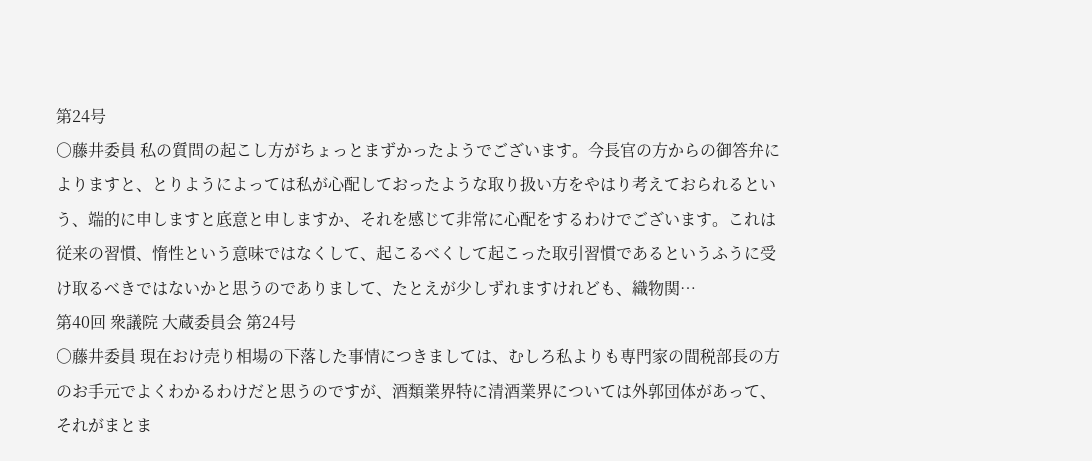第24号
○藤井委員 私の質問の起こし方がちょっとまずかったようでございます。今長官の方からの御答弁によりますと、とりようによっては私が心配しておったような取り扱い方をやはり考えておられるという、端的に申しますと底意と申しますか、それを感じて非常に心配をするわけでございます。これは従来の習慣、惰性という意味ではなくして、起こるべくして起こった取引習慣であるというふうに受け取るべきではないかと思うのでありまして、たとえが少しずれますけれども、織物関…
第40回 衆議院 大蔵委員会 第24号
○藤井委員 現在おけ売り相場の下落した事情につきましては、むしろ私よりも専門家の間税部長の方のお手元でよくわかるわけだと思うのですが、酒類業界特に清酒業界については外郭団体があって、それがまとま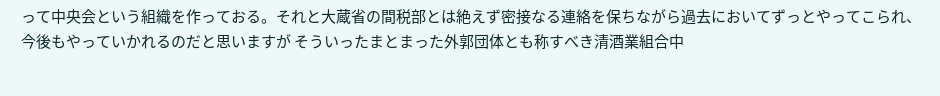って中央会という組織を作っておる。それと大蔵省の間税部とは絶えず密接なる連絡を保ちながら過去においてずっとやってこられ、今後もやっていかれるのだと思いますが そういったまとまった外郭団体とも称すべき清酒業組合中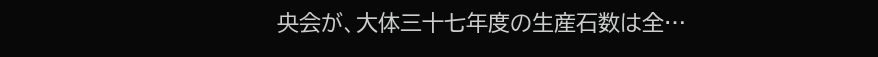央会が、大体三十七年度の生産石数は全…